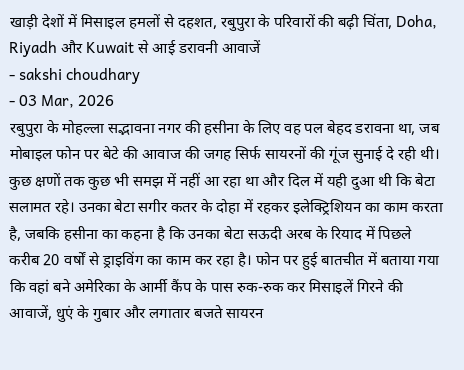खाड़ी देशों में मिसाइल हमलों से दहशत, रबुपुरा के परिवारों की बढ़ी चिंता, Doha, Riyadh और Kuwait से आई डरावनी आवाजें
- sakshi choudhary
- 03 Mar, 2026
रबुपुरा के मोहल्ला सद्भावना नगर की हसीना के लिए वह पल बेहद डरावना था, जब मोबाइल फोन पर बेटे की आवाज की जगह सिर्फ सायरनों की गूंज सुनाई दे रही थी। कुछ क्षणों तक कुछ भी समझ में नहीं आ रहा था और दिल में यही दुआ थी कि बेटा सलामत रहे। उनका बेटा सगीर कतर के दोहा में रहकर इलेक्ट्रिशियन का काम करता है, जबकि हसीना का कहना है कि उनका बेटा सऊदी अरब के रियाद में पिछले करीब 20 वर्षों से ड्राइविंग का काम कर रहा है। फोन पर हुई बातचीत में बताया गया कि वहां बने अमेरिका के आर्मी कैंप के पास रुक-रुक कर मिसाइलें गिरने की आवाजें, धुएं के गुबार और लगातार बजते सायरन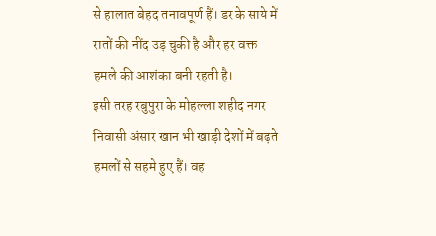से हालात बेहद तनावपूर्ण हैं। डर के साये में रातों की नींद उड़ चुकी है और हर वक्त हमले की आशंका बनी रहती है।
इसी तरह रबुपुरा के मोहल्ला शहीद नगर निवासी अंसार खान भी खाड़ी देशों में बढ़ते हमलों से सहमे हुए हैं। वह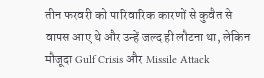तीन फरवरी को पारिवारिक कारणों से कुवैत से वापस आए थे और उन्हें जल्द ही लौटना था, लेकिन मौजूदा Gulf Crisis और Missile Attack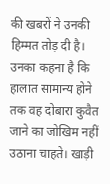की खबरों ने उनकी हिम्मत तोड़ दी है। उनका कहना है कि हालात सामान्य होने तक वह दोबारा कुवैत जाने का जोखिम नहीं उठाना चाहते। खाड़ी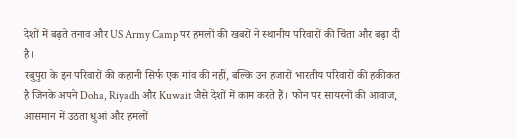देशों में बढ़ते तनाव और US Army Camp पर हमलों की खबरों ने स्थानीय परिवारों की चिंता और बढ़ा दी है।
रबुपुरा के इन परिवारों की कहानी सिर्फ एक गांव की नहीं, बल्कि उन हजारों भारतीय परिवारों की हकीकत है जिनके अपने Doha, Riyadh और Kuwait जैसे देशों में काम करते हैं। फोन पर सायरनों की आवाज, आसमान में उठता धुआं और हमलों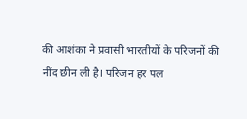की आशंका ने प्रवासी भारतीयों के परिजनों की नींद छीन ली है। परिजन हर पल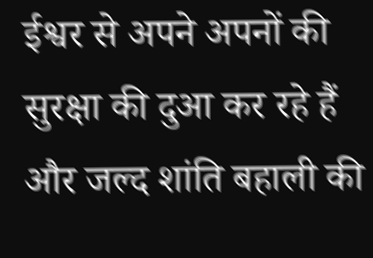ईश्वर से अपने अपनों की सुरक्षा की दुआ कर रहे हैं और जल्द शांति बहाली की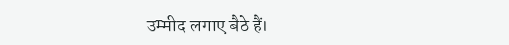उम्मीद लगाए बैठे हैं।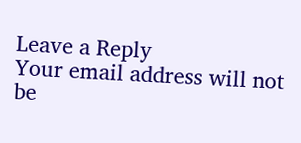Leave a Reply
Your email address will not be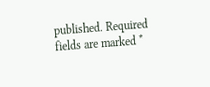published. Required fields are marked *